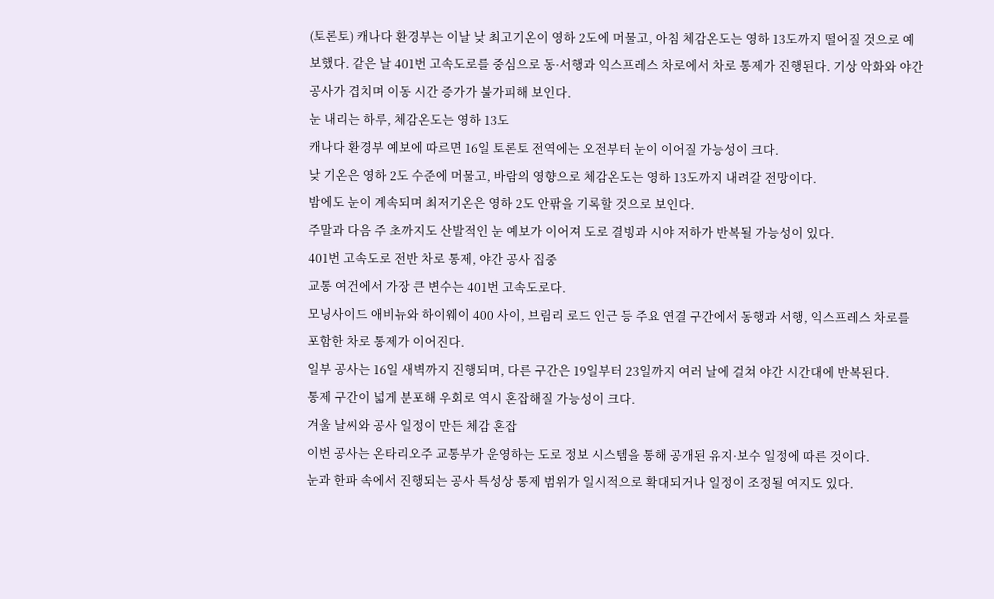(토론토) 캐나다 환경부는 이날 낮 최고기온이 영하 2도에 머물고, 아침 체감온도는 영하 13도까지 떨어질 것으로 예보했다. 같은 날 401번 고속도로를 중심으로 동·서행과 익스프레스 차로에서 차로 통제가 진행된다. 기상 악화와 야간 공사가 겹치며 이동 시간 증가가 불가피해 보인다.
눈 내리는 하루, 체감온도는 영하 13도
캐나다 환경부 예보에 따르면 16일 토론토 전역에는 오전부터 눈이 이어질 가능성이 크다.
낮 기온은 영하 2도 수준에 머물고, 바람의 영향으로 체감온도는 영하 13도까지 내려갈 전망이다.
밤에도 눈이 계속되며 최저기온은 영하 2도 안팎을 기록할 것으로 보인다.
주말과 다음 주 초까지도 산발적인 눈 예보가 이어져 도로 결빙과 시야 저하가 반복될 가능성이 있다.
401번 고속도로 전반 차로 통제, 야간 공사 집중
교통 여건에서 가장 큰 변수는 401번 고속도로다.
모닝사이드 애비뉴와 하이웨이 400 사이, 브림리 로드 인근 등 주요 연결 구간에서 동행과 서행, 익스프레스 차로를 포함한 차로 통제가 이어진다.
일부 공사는 16일 새벽까지 진행되며, 다른 구간은 19일부터 23일까지 여러 날에 걸쳐 야간 시간대에 반복된다.
통제 구간이 넓게 분포해 우회로 역시 혼잡해질 가능성이 크다.
겨울 날씨와 공사 일정이 만든 체감 혼잡
이번 공사는 온타리오주 교통부가 운영하는 도로 정보 시스템을 통해 공개된 유지·보수 일정에 따른 것이다.
눈과 한파 속에서 진행되는 공사 특성상 통제 범위가 일시적으로 확대되거나 일정이 조정될 여지도 있다.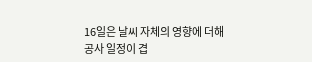16일은 날씨 자체의 영향에 더해 공사 일정이 겹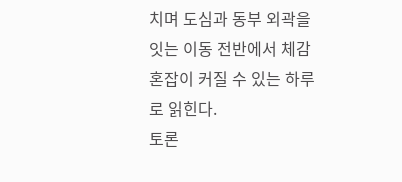치며 도심과 동부 외곽을 잇는 이동 전반에서 체감 혼잡이 커질 수 있는 하루로 읽힌다.
토론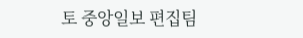토 중앙일보 편집팀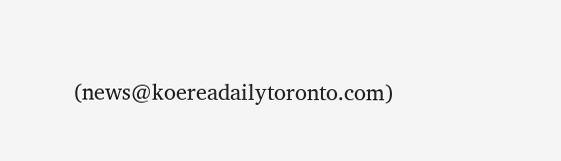(news@koereadailytoronto.com)